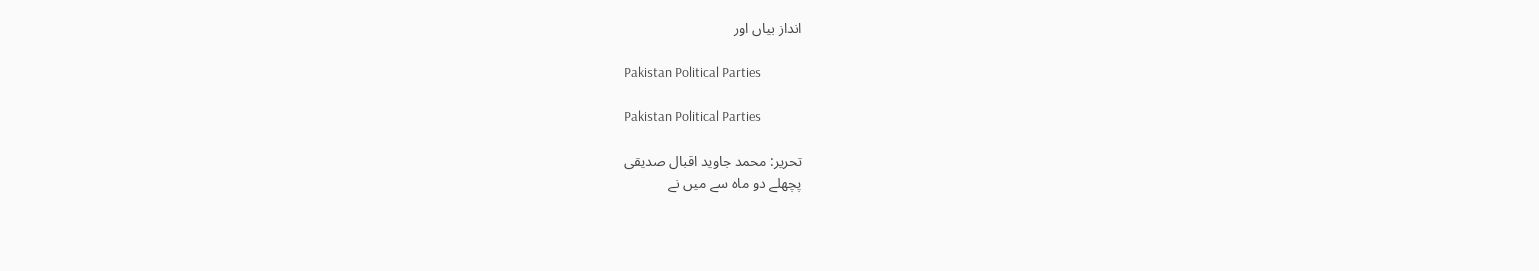انداز بیاں اور

Pakistan Political Parties

Pakistan Political Parties

تحریر: محمد جاوید اقبال صدیقی
پچھلے دو ماہ سے میں نے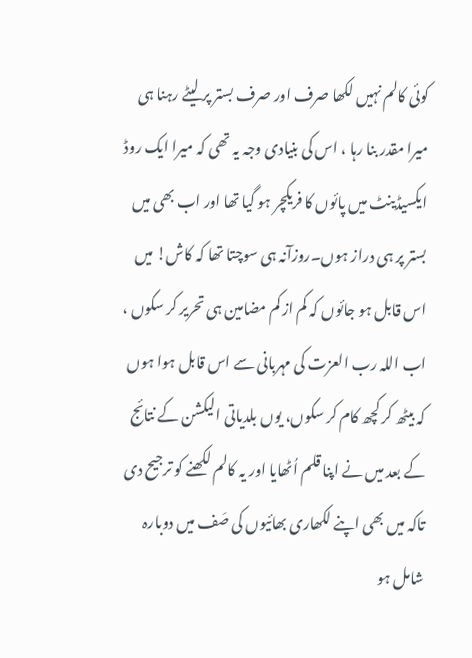کوئی کالم نہیں لکھا صرف اور صرف بستر پر لیٹے رہنا ہی میرا مقدر بنا رہا ، اس کی بنیادی وجہ یہ تھی کہ میرا ایک روڈ ایکسیڈینٹ میں پائوں کا فریکچر ہو گیا تھا اور اب بھی میں بستر پر ہی دراز ہوں۔روزآنہ ہی سوچتا تھا کہ کاش! میں اس قابل ہو جائوں کہ کم از کم مضامین ہی تحریر کر سکوں ، اب اللہ رب العزت کی مہربانی سے اس قابل ہوا ہوں کہ بیٹھ کر کچھ کام کر سکوں، یوں بلدیاتی الیکشن کے نتائج کے بعد میں نے اپنا قلم اُٹھایا اور یہ کالم لکھنے کو ترجیح دی تاکہ میں بھی اپنے لکھاری بھائیوں کی صَف میں دوبارہ شامل ہو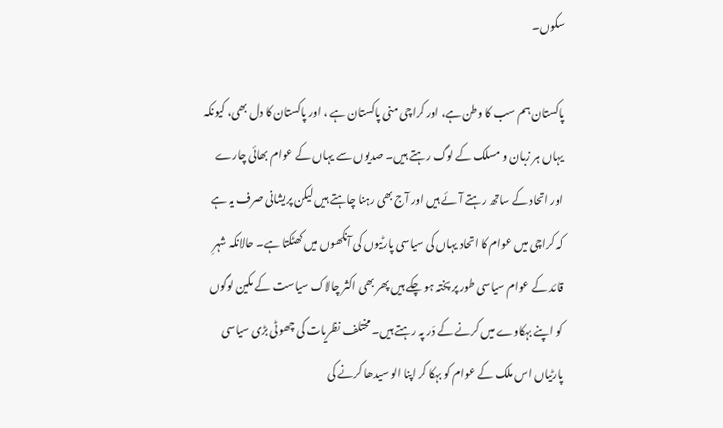سکوں۔

پاکستان ہم سب کا وطن ہے، اور کراچی منی پاکستان ہے ، اور پاکستان کا دل بھی، کیونکہ یہاں ہر زبان و مسلک کے لوگ رہتے ہیں۔ صدیوں سے یہاں کے عوام بھائی چارے اور اتحاد کے ساتھ رہتے آئے ہیں اور آج بھی رہنا چاہتے ہیں لیکن پریشانی صرف یہ ہے کہ کراچی میں عوام کا اتحاد یہاں کی سیاسی پارٹیوں کی آنکھوں میں کھٹکتا ہے۔ حالانکہ شہرِ قائد کے عوام سیاسی طور پر پختہ ہو چکے ہیں پھر بھی اکثر چالاک سیاست کے مکین لوگوں کو اپنے بہکاوے میں کرنے کے دَر پہ رہتے ہیں۔ مختلف نظریات کی چھوٹی بڑی سیاسی پارٹیاں اس ملک کے عوام کو بہکا کر اپنا الو سیدھا کرنے کی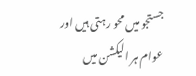جستجو میں محو رہتی ہیں اور عوام ہر الیکشن میں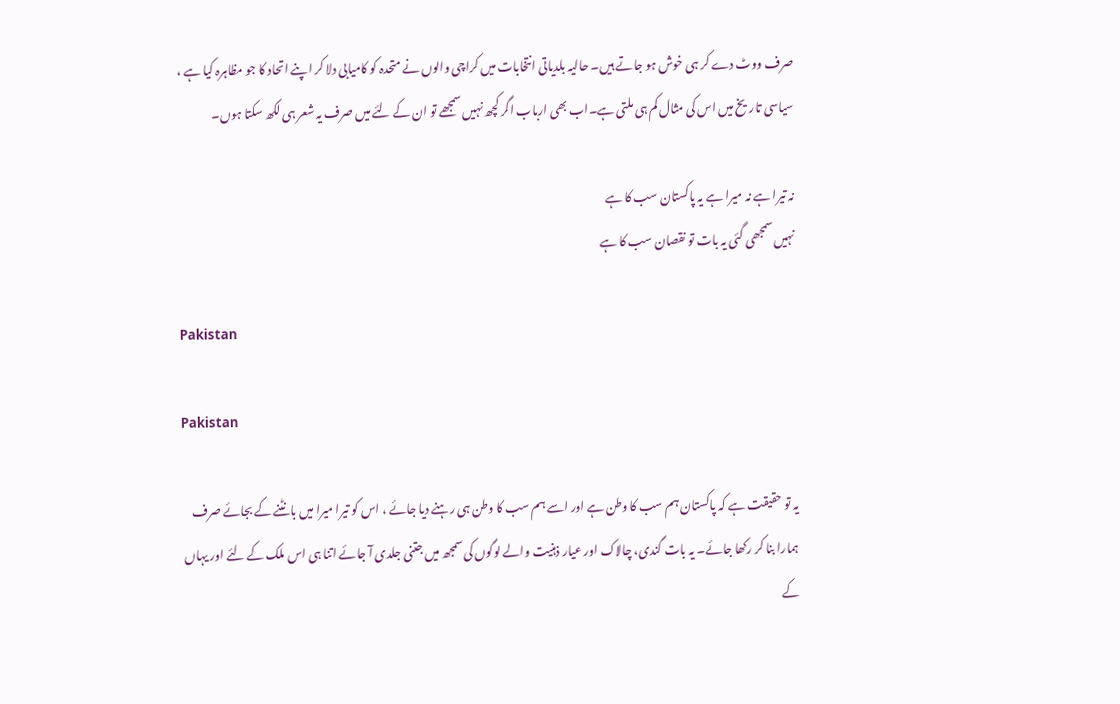صرف ووٹ دے کر ہی خوش ہو جاتے ہیں۔ حالیہ بلدیاتی انتخابات میں کراچی والوں نے متحدہ کو کامیابی دلا کر اپنے اتحاد کا جو مظاہرہ کیا ہے ، سیاسی تاریخ میں اس کی مثال کم ہی ملتی ہے۔اب بھی ارباب اگر کچھ نہیں سمجھے تو ان کے لئے میں صرف یہ شعر ہی لکھ سکتا ہوں۔

نہ تیرا ہے نہ میرا ہے یہ پاکستان سب کا ہے
نہیں سمجھی گئی یہ بات تو نقصان سب کا ہے

Pakistan

Pakistan

یہ تو حقیقت ہے کہ پاکستان ہم سب کا وطن ہے اور اسے ہم سب کا وطن ہی رہنے دیا جائے ، اس کو تیرا میرا میں بانٹنے کے بجائے صرف ہمارا بنا کر رکھا جائے۔ یہ بات گندی، چالاک اور عیار ذہنیت والے لوگوں کی سمجھ میں جتنی جلدی آ جائے اتنا ہی اس ملک کے لئے اور یہاں کے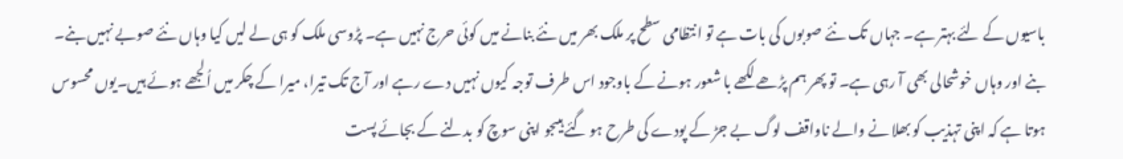باسیوں کے لئے بہتر ہے۔ جہاں تک نئے صوبوں کی بات ہے تو انتظامی سطح پر ملک بھر میں نئے بنانے میں کوئی حرج نہیں ہے۔ پڑوسی ملک کو ہی لے لیں کیا وہاں نئے صوبے نہیں بنے۔ بنے اور وہاں خوشحالی بھی آ رہی ہے۔ تو پھر ہم پڑھے لکھے با شعور ہونے کے باوجود اس طرف توجہ کیوں نہیں دے رہے اور آج تک تیرا، میرا کے چکر میں اُلجھے ہوئے ہیں۔یوں محسوس ہوتا ہے کہ اپنی تہذیب کو بھلا نے والے ناواقف لوگ بے جڑ کے پودے کی طرح ہو گئے ہیںجو اپنی سوچ کو بدلنے کے بجائے پست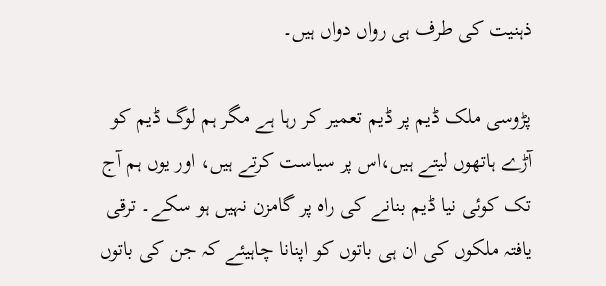ذہنیت کی طرف ہی رواں دواں ہیں۔

پڑوسی ملک ڈیم پر ڈیم تعمیر کر رہا ہے مگر ہم لوگ ڈیم کو آڑے ہاتھوں لیتے ہیں،اس پر سیاست کرتے ہیں، اور یوں ہم آج تک کوئی نیا ڈیم بنانے کی راہ پر گامزن نہیں ہو سکے۔ ترقی یافتہ ملکوں کی ان ہی باتوں کو اپنانا چاہیئے کہ جن کی باتوں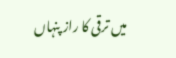میں ترقی کا راز پنہاں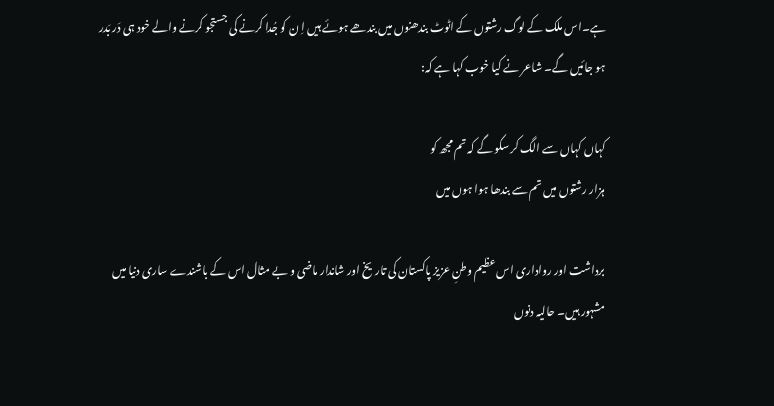ہے۔اس ملک کے لوگ رشتوں کے اٹوٹ بندھنوں میں بندھے ہوئے ہیں اِ ن کو جُدا کرنے کی جستجو کرنے والے خود ہی دَر بَدر ہو جائیں گے۔ شاعر نے کیا خوب کہا ہے کہ:

کہاں کہاں سے الگ کر سکو گے کہ تم مجھ کو
ہزار رشتوں میں تم سے بندھا ہوا ہوں میں

برداشت اور رواداری اس عظیم وطنِ عزیز پاکستان کی تاریخ اور شاندار ماضی و بے مثال اس کے باشندے ساری دنیا میں مشہور ہیں۔ حالیہ دنوں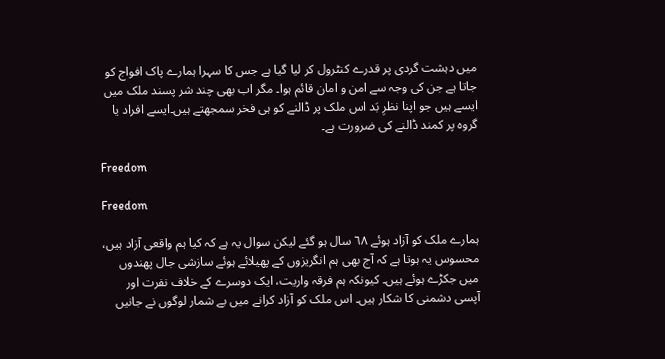میں دہشت گردی پر قدرے کنٹرول کر لیا گیا ہے جس کا سہرا ہمارے پاک افواج کو جاتا ہے جن کی وجہ سے امن و امان قائم ہوا۔ مگر اب بھی چند شر پسند ملک میں ایسے ہیں جو اپنا نظرِ بَد اس ملک پر ڈالنے کو ہی فخر سمجھتے ہیں۔ایسے افراد یا گروہ پر کمند ڈالنے کی ضرورت ہے۔

Freedom

Freedom

ہمارے ملک کو آزاد ہوئے ٦٨ سال ہو گئے لیکن سوال یہ ہے کہ کیا ہم واقعی آزاد ہیں، محسوس یہ ہوتا ہے کہ آج بھی ہم انگریزوں کے پھیلائے ہوئے سازشی جال پھندوں میں جکڑے ہوئے ہیں۔ کیونکہ ہم فرقہ واریت، ایک دوسرے کے خلاف نفرت اور آپسی دشمنی کا شکار ہیں۔ اس ملک کو آزاد کرانے میں بے شمار لوگوں نے جانیں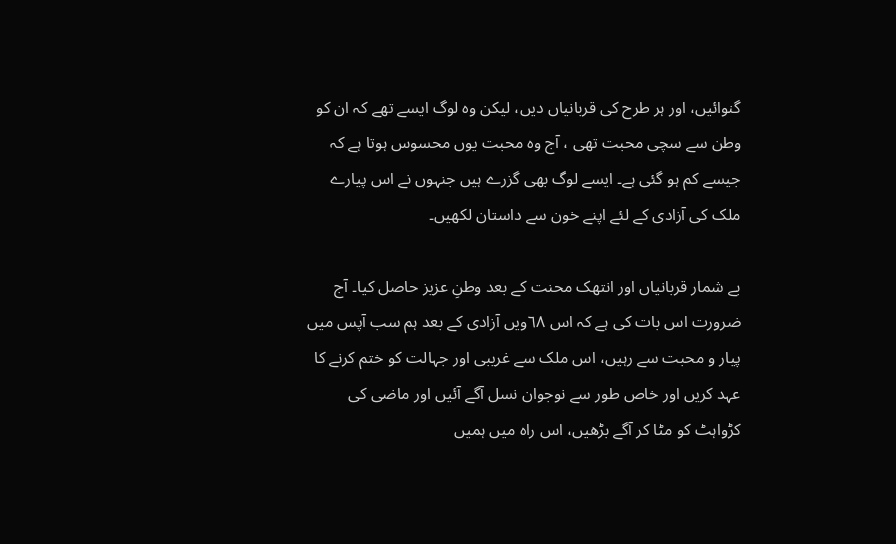گنوائیں، اور ہر طرح کی قربانیاں دیں، لیکن وہ لوگ ایسے تھے کہ ان کو وطن سے سچی محبت تھی ، آج وہ محبت یوں محسوس ہوتا ہے کہ جیسے کم ہو گئی ہے۔ ایسے لوگ بھی گزرے ہیں جنہوں نے اس پیارے ملک کی آزادی کے لئے اپنے خون سے داستان لکھیں۔

بے شمار قربانیاں اور انتھک محنت کے بعد وطنِ عزیز حاصل کیا۔ آج ضرورت اس بات کی ہے کہ اس ٦٨ویں آزادی کے بعد ہم سب آپس میں پیار و محبت سے رہیں، اس ملک سے غریبی اور جہالت کو ختم کرنے کا عہد کریں اور خاص طور سے نوجوان نسل آگے آئیں اور ماضی کی کڑواہٹ کو مٹا کر آگے بڑھیں، اس راہ میں ہمیں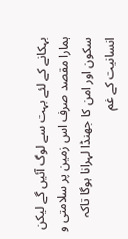بہکانے کے لئے بہت سے لوگ آئیں گے لیکن ہمارا مقصد صرف اس زمین پر سلامتی و سکون اور امن کا جھنڈا لہرانا ہوگا تاکہ انسانیت کے غم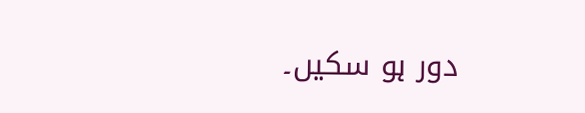دور ہو سکیں۔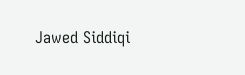Jawed Siddiqi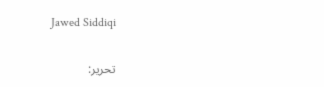Jawed Siddiqi

تحریر: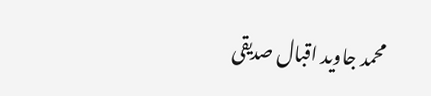محمد جاوید اقبال صدیقی